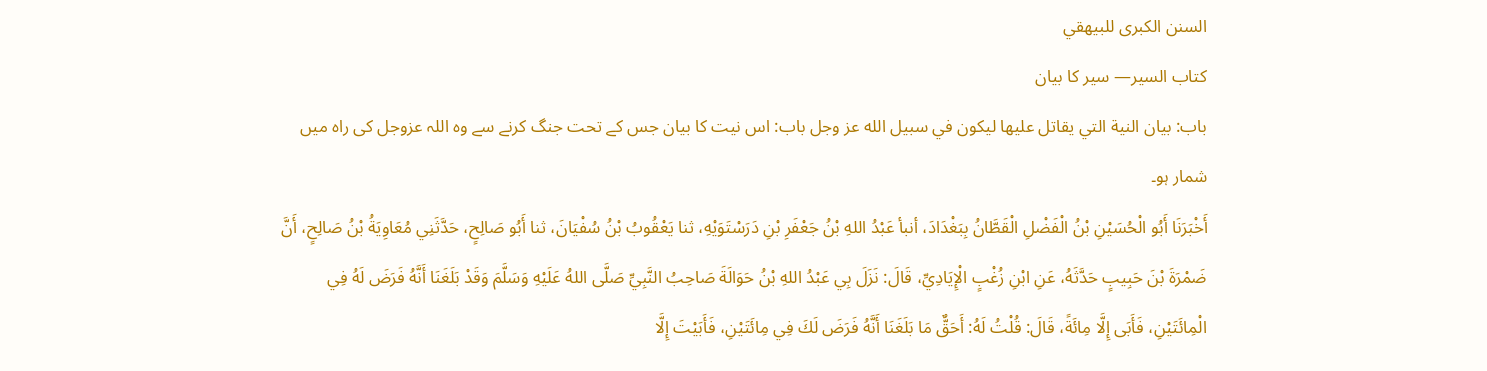السنن الكبرى للبيهقي
كتاب السير— سیر کا بیان
باب: بيان النية التي يقاتل عليها ليكون في سبيل الله عز وجل باب: اس نیت کا بیان جس کے تحت جنگ کرنے سے وہ اللہ عزوجل کی راہ میں شمار ہو۔
أَخْبَرَنَا أَبُو الْحُسَيْنِ بْنُ الْفَضْلِ الْقَطَّانُ بِبَغْدَادَ، أنبأ عَبْدُ اللهِ بْنُ جَعْفَرِ بْنِ دَرَسْتَوَيْهِ، ثنا يَعْقُوبُ بْنُ سُفْيَانَ، ثنا أَبُو صَالِحٍ، حَدَّثَنِي مُعَاوِيَةُ بْنُ صَالِحٍ، أَنَّ ضَمْرَةَ بْنَ حَبِيبٍ حَدَّثَهُ، عَنِ ابْنِ زُغْبٍ الْإِيَادِيِّ، قَالَ: نَزَلَ بِي عَبْدُ اللهِ بْنُ حَوَالَةَ صَاحِبُ النَّبِيِّ صَلَّى اللهُ عَلَيْهِ وَسَلَّمَ وَقَدْ بَلَغَنَا أَنَّهُ فَرَضَ لَهُ فِي الْمِائَتَيْنِ، فَأَبَى إِلَّا مِائَةً، قَالَ: قُلْتُ لَهُ: أَحَقٌّ مَا بَلَغَنَا أَنَّهُ فَرَضَ لَكَ فِي مِائَتَيْنِ، فَأَبَيْتَ إِلَّا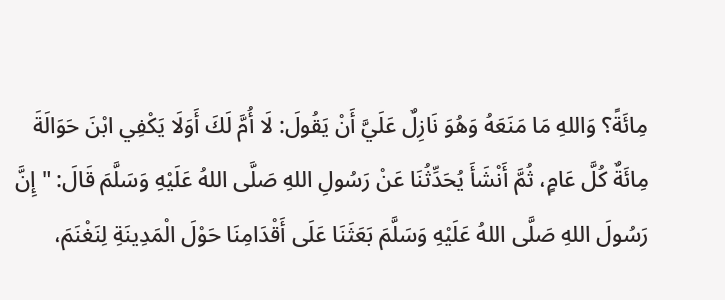مِائَةً؟ وَاللهِ مَا مَنَعَهُ وَهُوَ نَازِلٌ عَلَيَّ أَنْ يَقُولَ: لَا أُمَّ لَكَ أَوَلَا يَكْفِي ابْنَ حَوَالَةَ مِائَةٌ كُلَّ عَامٍ، ثُمَّ أَنْشَأَ يُحَدِّثُنَا عَنْ رَسُولِ اللهِ صَلَّى اللهُ عَلَيْهِ وَسَلَّمَ قَالَ: " إِنَّ رَسُولَ اللهِ صَلَّى اللهُ عَلَيْهِ وَسَلَّمَ بَعَثَنَا عَلَى أَقْدَامِنَا حَوْلَ الْمَدِينَةِ لِنَغْنَمَ،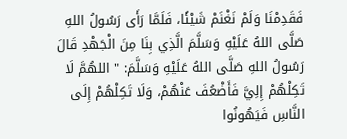فَقَدِمْنَا وَلَمْ نَغْنَمْ شَيْئًا، فَلَمَّا رَأَى رَسُولُ اللهِ صَلَّى اللهُ عَلَيْهِ وَسَلَّمَ الَّذِي بِنَا مِنَ الْجَهْدِ قَالَ رَسُولُ اللهِ صَلَّى اللهُ عَلَيْهِ وَسَلَّمَ: " اللهُمَّ لَا تَكِلْهُمْ إِلِيَّ فَأَضْعُفَ عَنْهُمْ، وَلَا تَكِلْهُمْ إِلَى النَّاسِ فَيَهُونُوا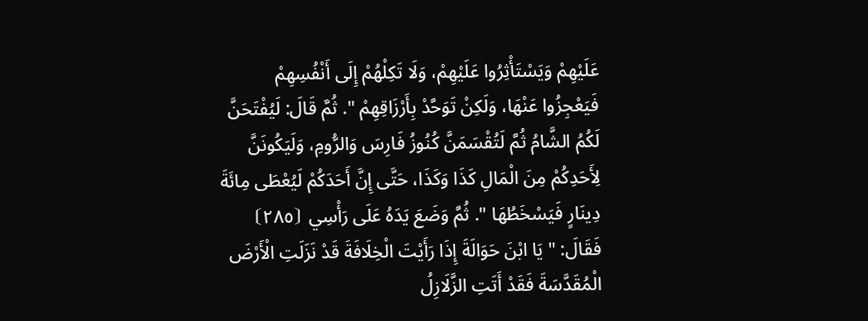عَلَيْهِمْ وَيَسْتَأْثِرُوا عَلَيْهِمْ، وَلَا تَكِلْهُمْ إِلَى أَنْفُسِهِمْ فَيَعْجِزُوا عَنْهَا، وَلَكِنْ تَوَحَّدْ بِأَرْزَاقِهِمْ ". ثُمَّ قَالَ: لَيُفْتَحَنَّ لَكُمُ الشَّامُ ثُمَّ لَتُقْسَمَنَّ كُنُوزُ فَارِسَ وَالرُّومِ، وَلَيَكُونَنَّ لِأَحَدِكُمْ مِنَ الْمَالِ كَذَا وَكَذَا، حَتَّى إِنَّ أَحَدَكُمْ لَيُعْطَى مِائَةَ دِينَارٍ فَيَسْخَطُهَا ". ثُمَّ وَضَعَ يَدَهُ عَلَى رَأْسِي ⦗٢٨٥⦘ فَقَالَ: " يَا ابْنَ حَوَالَةَ إِذَا رَأَيْتَ الْخِلَافَةَ قَدْ نَزَلَتِ الْأَرْضَ الْمُقَدَّسَةَ فَقَدْ أَتَتِ الزَّلَازِلُ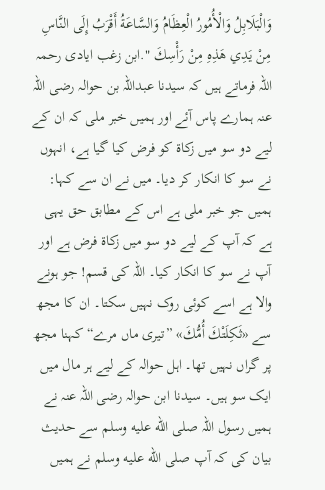وَالْبَلَابِلُ وَالْأُمُورُ الْعِظَامُ وَالسَّاعَةُ أَقْرَبُ إِلَى النَّاسِ مِنْ يَدِي هَذِهِ مِنْ رَأْسِكَ ".ابن زغب ایادی رحمہ اللہ فرماتے ہیں کہ سیدنا عبداللہ بن حوالہ رضی اللہ عنہ ہمارے پاس آئے اور ہمیں خبر ملی کہ ان کے لیے دو سو میں زکاۃ کو فرض کیا گیا ہے، انہوں نے سو کا انکار کر دیا۔ میں نے ان سے کہا: ہمیں جو خبر ملی ہے اس کے مطابق حق یہی ہے کہ آپ کے لیے دو سو میں زکاۃ فرض ہے اور آپ نے سو کا انکار کیا۔ اللہ کی قسم! جو ہونے والا ہے اسے کوئی روک نہیں سکتا۔ ان کا مجھ سے «ثَكِلَتْكَ أُمُّكَ» ”تیری ماں مرے“ کہنا مجھ پر گراں نہیں تھا۔ اہل حوالہ کے لیے ہر مال میں ایک سو ہیں۔ سیدنا ابن حوالہ رضی اللہ عنہ نے ہمیں رسول اللہ صلى الله عليه وسلم سے حدیث بیان کی کہ آپ صلى الله عليه وسلم نے ہمیں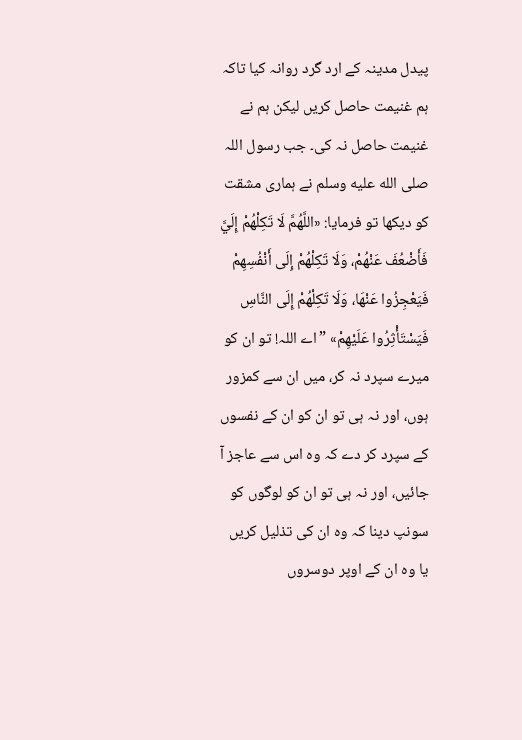پیدل مدینہ کے ارد گرد روانہ کیا تاکہ ہم غنیمت حاصل کریں لیکن ہم نے غنیمت حاصل نہ کی۔ جب رسول اللہ صلى الله عليه وسلم نے ہماری مشقت کو دیکھا تو فرمایا: «اللَّهُمَّ لَا تَكِلْهُمْ إِلَيَّ فَأَضْعُفَ عَنْهُمْ، وَلَا تَكِلْهُمْ إِلَى أَنْفُسِهِمْ فَيَعْجِزُوا عَنْهَا، وَلَا تَكِلْهُمْ إِلَى النَّاسِ فَيَسْتَأْثِرُوا عَلَيْهِمْ» ”اے اللہ! تو ان کو میرے سپرد نہ کر، میں ان سے کمزور ہوں، اور نہ ہی تو ان کو ان کے نفسوں کے سپرد کر دے کہ وہ اس سے عاجز آ جائیں، اور نہ ہی تو ان کو لوگوں کو سونپ دینا کہ وہ ان کی تذلیل کریں یا وہ ان کے اوپر دوسروں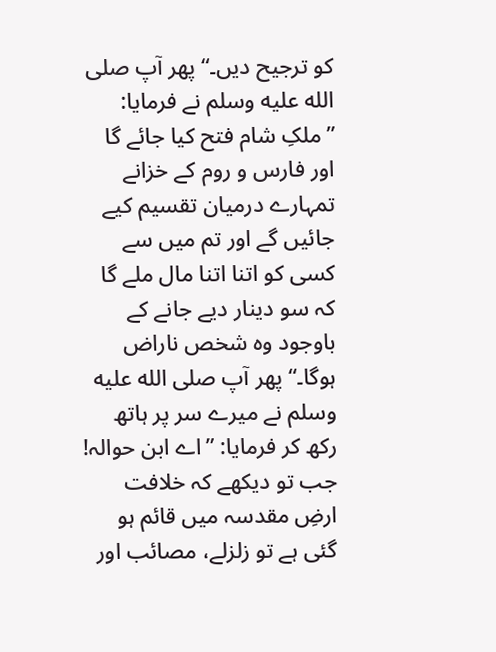کو ترجیح دیں۔“ پھر آپ صلى الله عليه وسلم نے فرمایا: ”ملکِ شام فتح کیا جائے گا اور فارس و روم کے خزانے تمہارے درمیان تقسیم کیے جائیں گے اور تم میں سے کسی کو اتنا اتنا مال ملے گا کہ سو دینار دیے جانے کے باوجود وہ شخص ناراض ہوگا۔“ پھر آپ صلى الله عليه وسلم نے میرے سر پر ہاتھ رکھ کر فرمایا: ”اے ابن حوالہ! جب تو دیکھے کہ خلافت ارضِ مقدسہ میں قائم ہو گئی ہے تو زلزلے، مصائب اور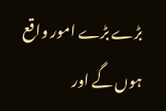بڑے بڑے امور واقع ہوں گے اور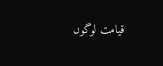قیامت لوگوں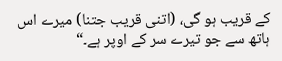کے قریب ہو گی، (اتنی قریب جتنا) میرے اس ہاتھ سے جو تیرے سر کے اوپر ہے۔“